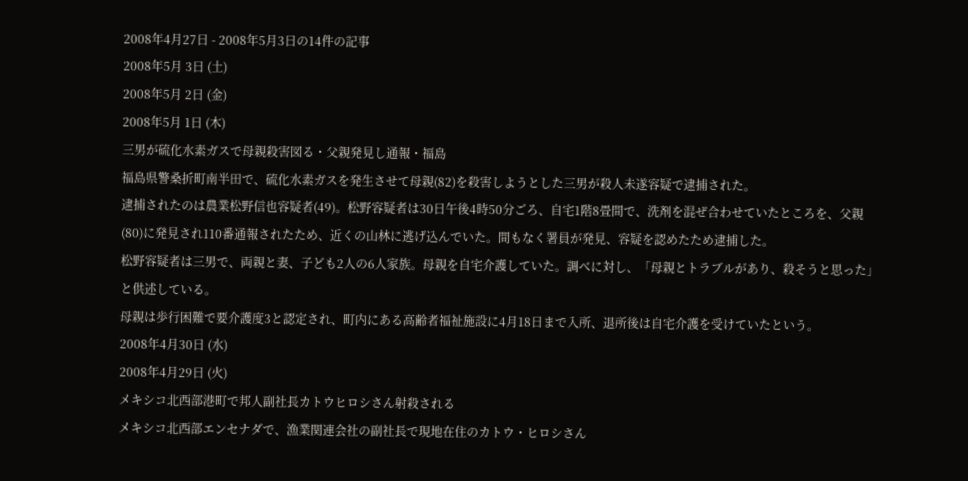2008年4月27日 - 2008年5月3日の14件の記事
2008年5月 3日 (土)
2008年5月 2日 (金)
2008年5月 1日 (木)
三男が硫化水素ガスで母親殺害図る・父親発見し通報・福島
福島県警桑折町南半田で、硫化水素ガスを発生させて母親(82)を殺害しようとした三男が殺人未遂容疑で逮捕された。
逮捕されたのは農業松野信也容疑者(49)。松野容疑者は30日午後4時50分ごろ、自宅1階8畳間で、洗剤を混ぜ合わせていたところを、父親(80)に発見され110番通報されたため、近くの山林に逃げ込んでいた。間もなく署員が発見、容疑を認めたため逮捕した。
松野容疑者は三男で、両親と妻、子ども2人の6人家族。母親を自宅介護していた。調べに対し、「母親とトラブルがあり、殺そうと思った」と供述している。
母親は歩行困難で要介護度3と認定され、町内にある高齢者福祉施設に4月18日まで入所、退所後は自宅介護を受けていたという。
2008年4月30日 (水)
2008年4月29日 (火)
メキシコ北西部港町で邦人副社長カトウヒロシさん射殺される
メキシコ北西部エンセナダで、漁業関連会社の副社長で現地在住のカトウ・ヒロシさん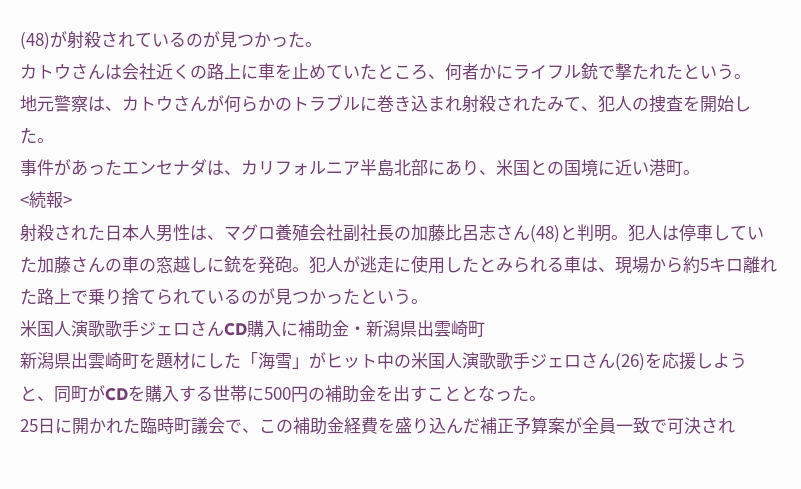(48)が射殺されているのが見つかった。
カトウさんは会社近くの路上に車を止めていたところ、何者かにライフル銃で撃たれたという。
地元警察は、カトウさんが何らかのトラブルに巻き込まれ射殺されたみて、犯人の捜査を開始した。
事件があったエンセナダは、カリフォルニア半島北部にあり、米国との国境に近い港町。
<続報>
射殺された日本人男性は、マグロ養殖会社副社長の加藤比呂志さん(48)と判明。犯人は停車していた加藤さんの車の窓越しに銃を発砲。犯人が逃走に使用したとみられる車は、現場から約5キロ離れた路上で乗り捨てられているのが見つかったという。
米国人演歌歌手ジェロさんCD購入に補助金・新潟県出雲崎町
新潟県出雲崎町を題材にした「海雪」がヒット中の米国人演歌歌手ジェロさん(26)を応援しようと、同町がCDを購入する世帯に500円の補助金を出すこととなった。
25日に開かれた臨時町議会で、この補助金経費を盛り込んだ補正予算案が全員一致で可決され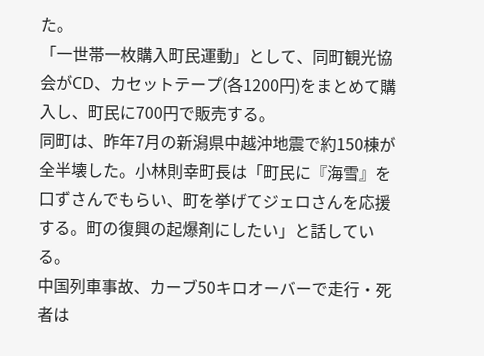た。
「一世帯一枚購入町民運動」として、同町観光協会がCD、カセットテープ(各1200円)をまとめて購入し、町民に700円で販売する。
同町は、昨年7月の新潟県中越沖地震で約150棟が全半壊した。小林則幸町長は「町民に『海雪』を口ずさんでもらい、町を挙げてジェロさんを応援する。町の復興の起爆剤にしたい」と話している。
中国列車事故、カーブ50キロオーバーで走行・死者は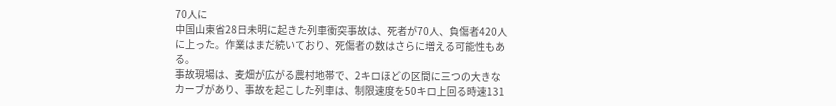70人に
中国山東省28日未明に起きた列車衝突事故は、死者が70人、負傷者420人に上った。作業はまだ続いており、死傷者の数はさらに増える可能性もある。
事故現場は、麦畑が広がる農村地帯で、2キロほどの区間に三つの大きなカーブがあり、事故を起こした列車は、制限速度を50キロ上回る時速131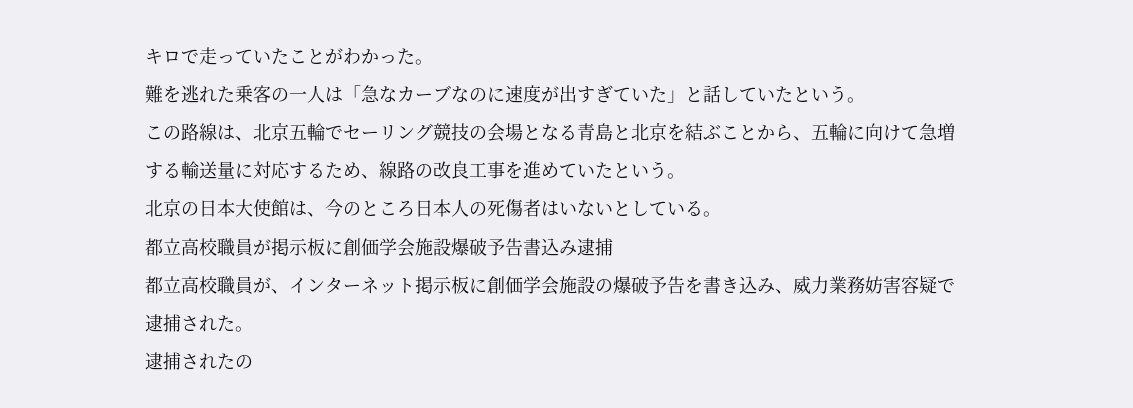キロで走っていたことがわかった。
難を逃れた乗客の一人は「急なカーブなのに速度が出すぎていた」と話していたという。
この路線は、北京五輪でセーリング競技の会場となる青島と北京を結ぶことから、五輪に向けて急増する輸送量に対応するため、線路の改良工事を進めていたという。
北京の日本大使館は、今のところ日本人の死傷者はいないとしている。
都立高校職員が掲示板に創価学会施設爆破予告書込み逮捕
都立高校職員が、インターネット掲示板に創価学会施設の爆破予告を書き込み、威力業務妨害容疑で逮捕された。
逮捕されたの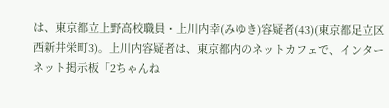は、東京都立上野高校職員・上川内幸(みゆき)容疑者(43)(東京都足立区西新井栄町3)。上川内容疑者は、東京都内のネットカフェで、インターネット掲示板「2ちゃんね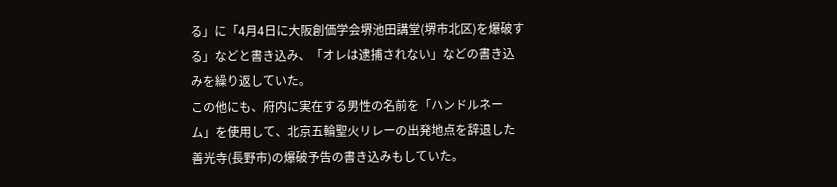る」に「4月4日に大阪創価学会堺池田講堂(堺市北区)を爆破する」などと書き込み、「オレは逮捕されない」などの書き込みを繰り返していた。
この他にも、府内に実在する男性の名前を「ハンドルネーム」を使用して、北京五輪聖火リレーの出発地点を辞退した善光寺(長野市)の爆破予告の書き込みもしていた。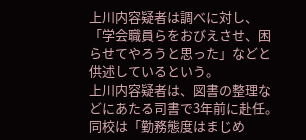上川内容疑者は調べに対し、「学会職員らをおびえさせ、困らせてやろうと思った」などと供述しているという。
上川内容疑者は、図書の整理などにあたる司書で3年前に赴任。同校は「勤務態度はまじめ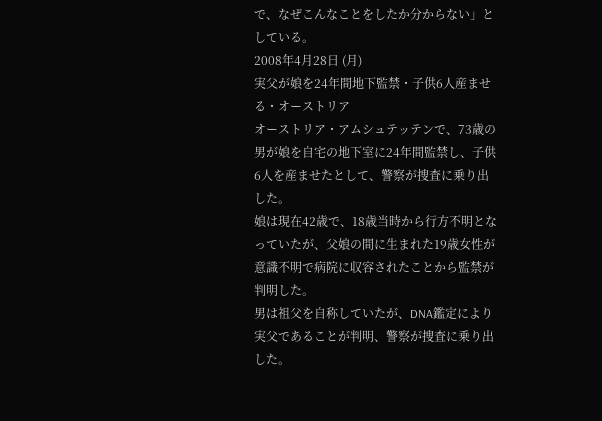で、なぜこんなことをしたか分からない」としている。
2008年4月28日 (月)
実父が娘を24年間地下監禁・子供6人産ませる・オーストリア
オーストリア・アムシュテッテンで、73歳の男が娘を自宅の地下室に24年間監禁し、子供6人を産ませたとして、警察が捜査に乗り出した。
娘は現在42歳で、18歳当時から行方不明となっていたが、父娘の間に生まれた19歳女性が意識不明で病院に収容されたことから監禁が判明した。
男は祖父を自称していたが、DNA鑑定により実父であることが判明、警察が捜査に乗り出した。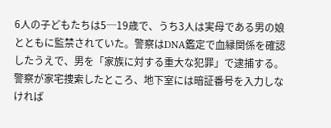6人の子どもたちは5─19歳で、うち3人は実母である男の娘とともに監禁されていた。警察はDNA鑑定で血縁関係を確認したうえで、男を「家族に対する重大な犯罪」で逮捕する。
警察が家宅捜索したところ、地下室には暗証番号を入力しなければ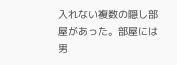入れない複数の隠し部屋があった。部屋には男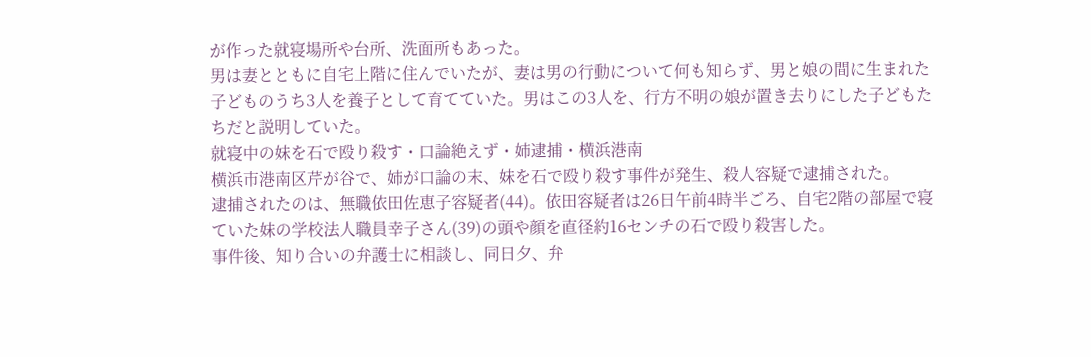が作った就寝場所や台所、洗面所もあった。
男は妻とともに自宅上階に住んでいたが、妻は男の行動について何も知らず、男と娘の間に生まれた子どものうち3人を養子として育てていた。男はこの3人を、行方不明の娘が置き去りにした子どもたちだと説明していた。
就寝中の妹を石で殴り殺す・口論絶えず・姉逮捕・横浜港南
横浜市港南区芹が谷で、姉が口論の末、妹を石で殴り殺す事件が発生、殺人容疑で逮捕された。
逮捕されたのは、無職依田佐恵子容疑者(44)。依田容疑者は26日午前4時半ごろ、自宅2階の部屋で寝ていた妹の学校法人職員幸子さん(39)の頭や顔を直径約16センチの石で殴り殺害した。
事件後、知り合いの弁護士に相談し、同日夕、弁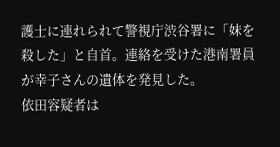護士に連れられて警視庁渋谷署に「妹を殺した」と自首。連絡を受けた港南署員が幸子さんの遺体を発見した。
依田容疑者は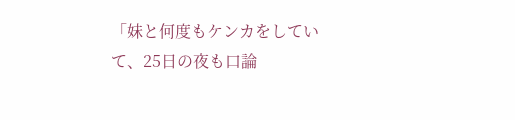「妹と何度もケンカをしていて、25日の夜も口論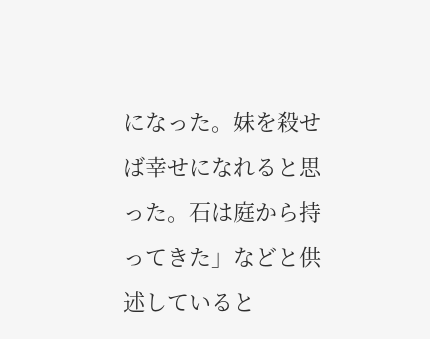になった。妹を殺せば幸せになれると思った。石は庭から持ってきた」などと供述していると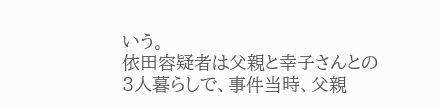いう。
依田容疑者は父親と幸子さんとの3人暮らしで、事件当時、父親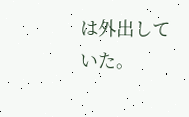は外出していた。